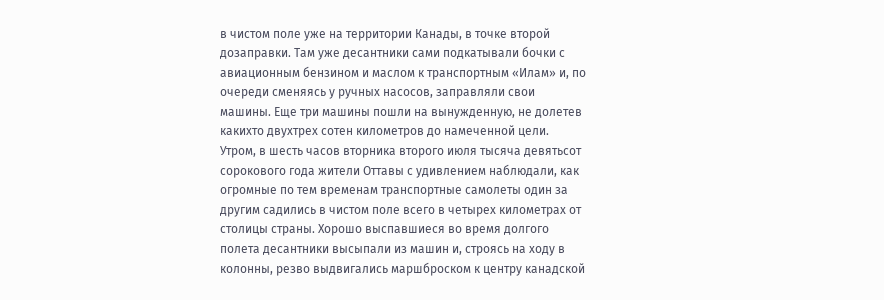в чистом поле уже на территории Канады, в точке второй дозаправки. Там уже десантники сами подкатывали бочки с авиационным бензином и маслом к транспортным «Илам» и, по очереди сменяясь у ручных насосов, заправляли свои машины. Еще три машины пошли на вынужденную, не долетев какихто двухтрех сотен километров до намеченной цели.
Утром, в шесть часов вторника второго июля тысяча девятьсот сорокового года жители Оттавы с удивлением наблюдали, как огромные по тем временам транспортные самолеты один за другим садились в чистом поле всего в четырех километрах от столицы страны. Хорошо выспавшиеся во время долгого полета десантники высыпали из машин и, строясь на ходу в колонны, резво выдвигались маршброском к центру канадской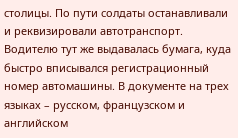столицы. По пути солдаты останавливали и реквизировали автотранспорт. Водителю тут же выдавалась бумага, куда быстро вписывался регистрационный номер автомашины. В документе на трех языках – русском, французском и английском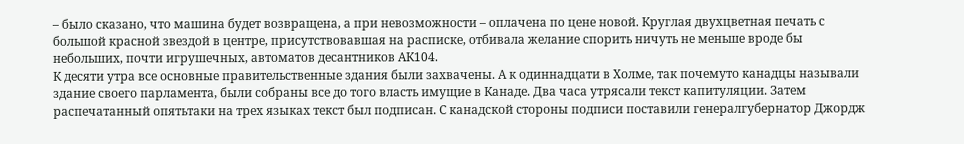– было сказано, что машина будет возвращена, а при невозможности – оплачена по цене новой. Круглая двухцветная печать с большой красной звездой в центре, присутствовавшая на расписке, отбивала желание спорить ничуть не меньше вроде бы небольших, почти игрушечных, автоматов десантников АК104.
К десяти утра все основные правительственные здания были захвачены. А к одиннадцати в Холме, так почемуто канадцы называли здание своего парламента, были собраны все до того власть имущие в Канаде. Два часа утрясали текст капитуляции. Затем распечатанный опятьтаки на трех языках текст был подписан. С канадской стороны подписи поставили генералгубернатор Джордж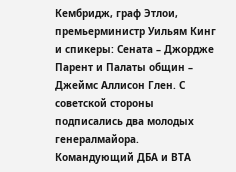Кембридж, граф Этлои, премьерминистр Уильям Кинг и спикеры: Сената – Джордже Парент и Палаты общин – Джеймс Аллисон Глен. С советской стороны подписались два молодых генералмайора. Командующий ДБА и ВТА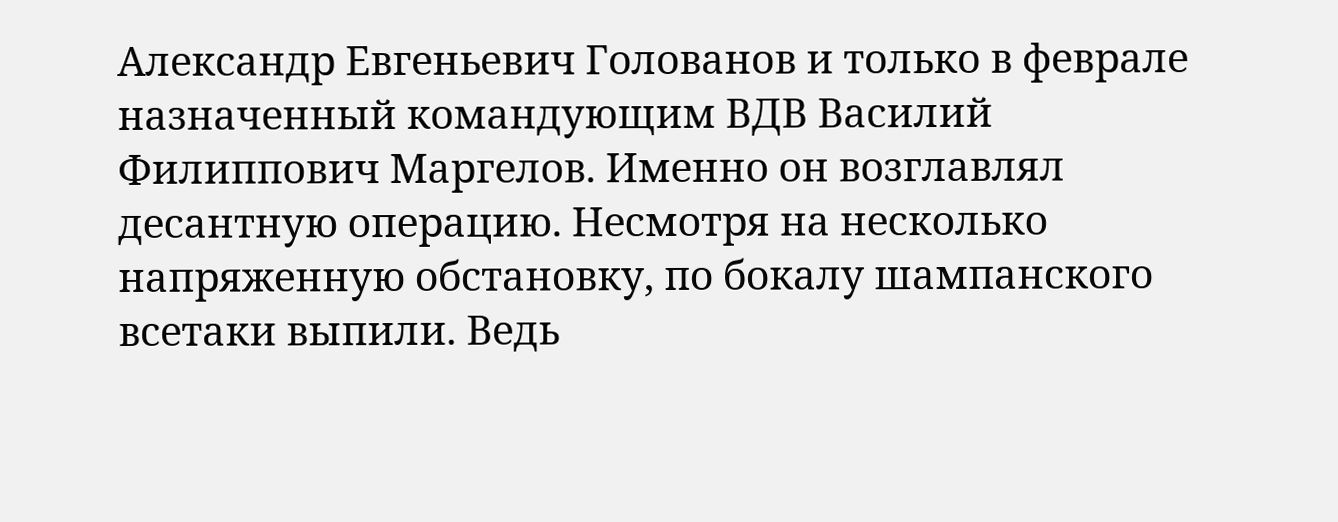Александр Евгеньевич Голованов и только в феврале назначенный командующим ВДВ Василий Филиппович Маргелов. Именно он возглавлял десантную операцию. Несмотря на несколько напряженную обстановку, по бокалу шампанского всетаки выпили. Ведь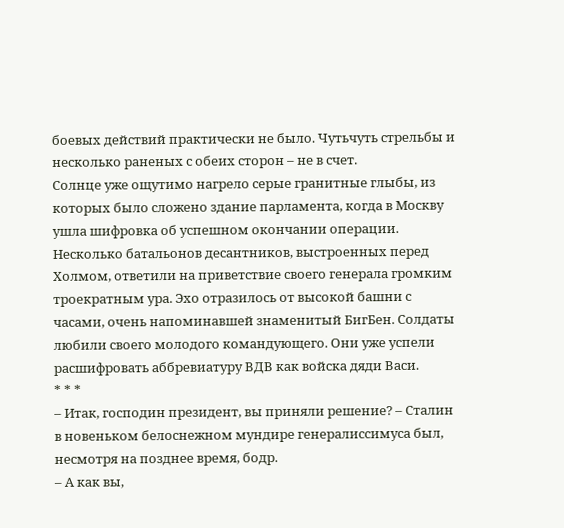боевых действий практически не было. Чутьчуть стрельбы и несколько раненых с обеих сторон – не в счет.
Солнце уже ощутимо нагрело серые гранитные глыбы, из которых было сложено здание парламента, когда в Москву ушла шифровка об успешном окончании операции. Несколько батальонов десантников, выстроенных перед Холмом, ответили на приветствие своего генерала громким троекратным ура. Эхо отразилось от высокой башни с часами, очень напоминавшей знаменитый БигБен. Солдаты любили своего молодого командующего. Они уже успели расшифровать аббревиатуру ВДВ как войска дяди Васи.
* * *
– Итак, господин президент, вы приняли решение? – Сталин в новеньком белоснежном мундире генералиссимуса был, несмотря на позднее время, бодр.
– А как вы,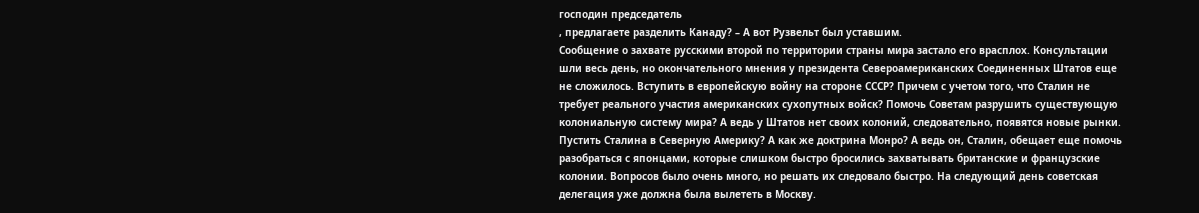господин председатель
, предлагаете разделить Канаду? – А вот Рузвельт был уставшим.
Сообщение о захвате русскими второй по территории страны мира застало его врасплох. Консультации шли весь день, но окончательного мнения у президента Североамериканских Соединенных Штатов еще не сложилось. Вступить в европейскую войну на стороне СССР? Причем с учетом того, что Сталин не требует реального участия американских сухопутных войск? Помочь Советам разрушить существующую колониальную систему мира? А ведь у Штатов нет своих колоний, следовательно, появятся новые рынки. Пустить Сталина в Северную Америку? А как же доктрина Монро? А ведь он, Сталин, обещает еще помочь разобраться с японцами, которые слишком быстро бросились захватывать британские и французские колонии. Вопросов было очень много, но решать их следовало быстро. На следующий день советская делегация уже должна была вылететь в Москву.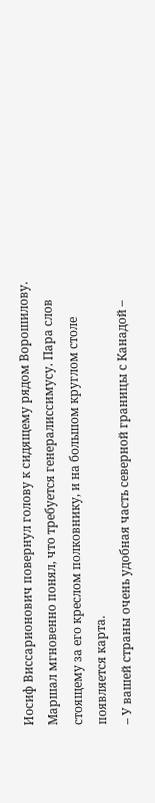Иосиф Виссарионович повернул голову к сидящему рядом Ворошилову. Маршал мгновенно понял, что требуется генералиссимусу. Пара слов стоящему за его креслом полковнику, и на большом круглом столе появляется карта.
– У вашей страны очень удобная часть северной границы с Канадой –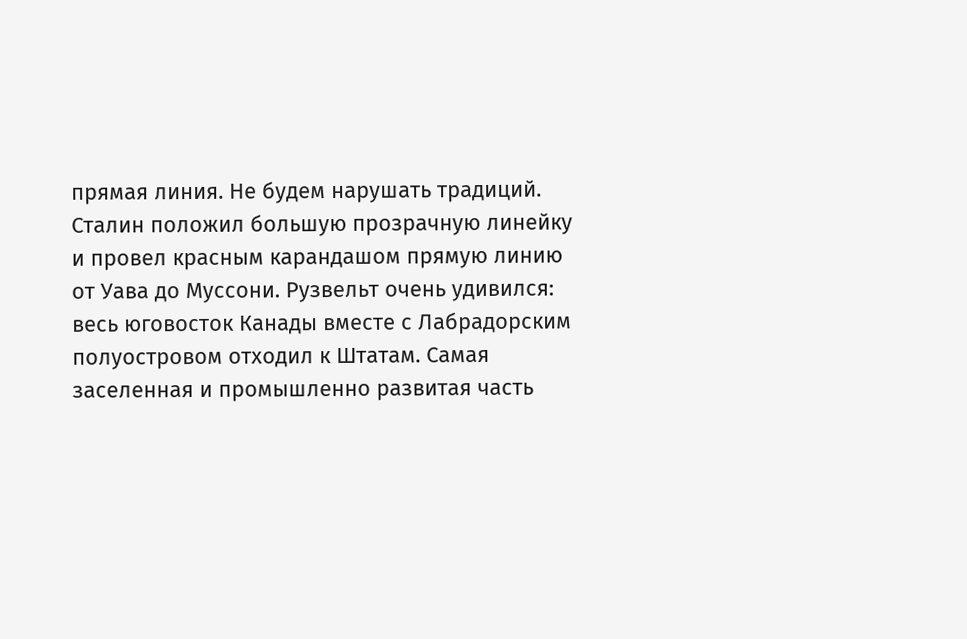прямая линия. Не будем нарушать традиций.
Сталин положил большую прозрачную линейку и провел красным карандашом прямую линию от Уава до Муссони. Рузвельт очень удивился: весь юговосток Канады вместе с Лабрадорским полуостровом отходил к Штатам. Самая заселенная и промышленно развитая часть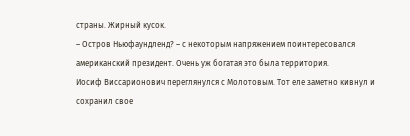страны. Жирный кусок.
– Остров Ньюфаундленд? – с некоторым напряжением поинтересовался американский президент. Очень уж богатая это была территория.
Иосиф Виссарионович переглянулся с Молотовым. Тот еле заметно кивнул и сохранил свое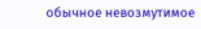обычное невозмутимое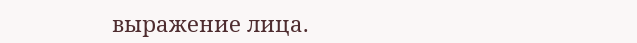выражение лица.